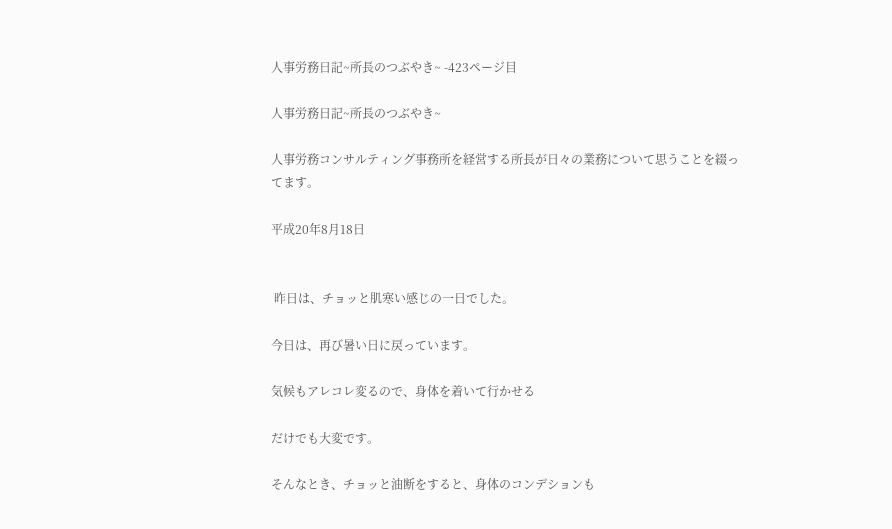人事労務日記~所長のつぶやき~ -423ページ目

人事労務日記~所長のつぶやき~

人事労務コンサルティング事務所を経営する所長が日々の業務について思うことを綴ってます。

平成20年8月18日


 昨日は、チョッと肌寒い感じの一日でした。

今日は、再び暑い日に戻っています。

気候もアレコレ変るので、身体を着いて行かせる

だけでも大変です。

そんなとき、チョッと油断をすると、身体のコンデションも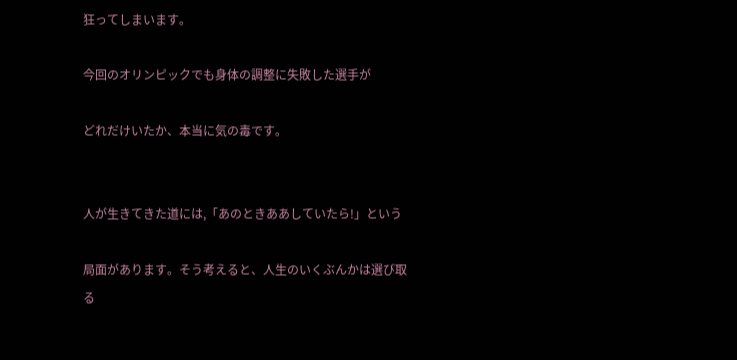狂ってしまいます。

今回のオリンピックでも身体の調整に失敗した選手が

どれだけいたか、本当に気の毒です。


人が生きてきた道には,「あのときああしていたら!」という

局面があります。そう考えると、人生のいくぶんかは選び取る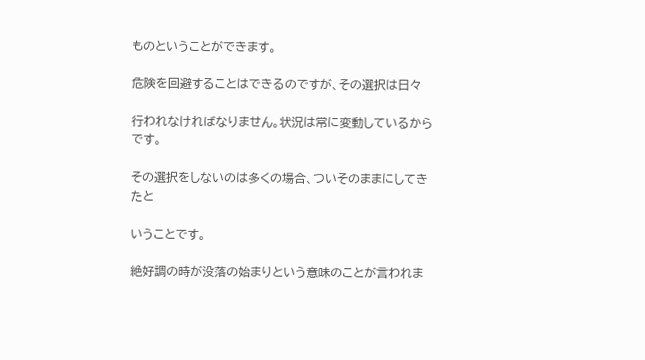ものということができます。

危険を回避することはできるのですが、その選択は日々

行われなければなりません。状況は常に変動しているからです。

その選択をしないのは多くの場合、ついそのままにしてきたと

いうことです。

絶好調の時が没落の始まりという意味のことが言われま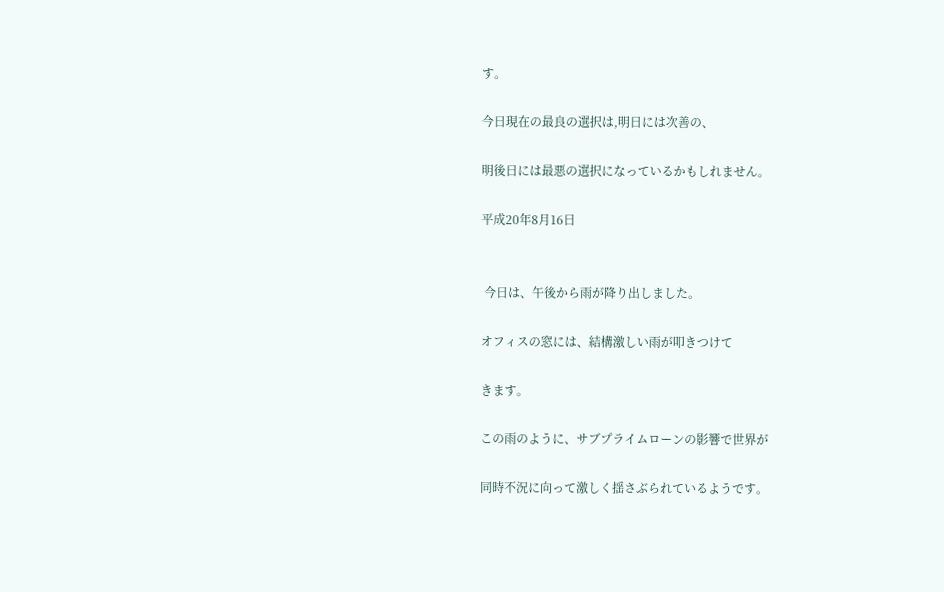す。

今日現在の最良の選択は,明日には次善の、

明後日には最悪の選択になっているかもしれません。

平成20年8月16日


 今日は、午後から雨が降り出しました。

オフィスの窓には、結構激しい雨が叩きつけて

きます。

この雨のように、サブプライムローンの影響で世界が

同時不況に向って激しく揺さぶられているようです。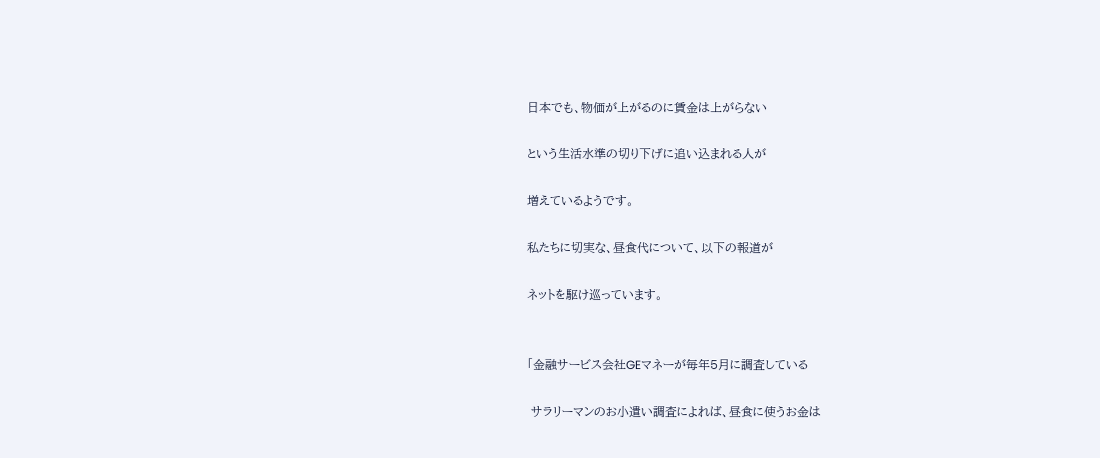日本でも、物価が上がるのに賃金は上がらない

という生活水準の切り下げに追い込まれる人が

増えているようです。

私たちに切実な、昼食代について、以下の報道が

ネットを駆け巡っています。


「金融サービス会社GEマネーが毎年5月に調査している

 サラリーマンのお小遣い調査によれば、昼食に使うお金は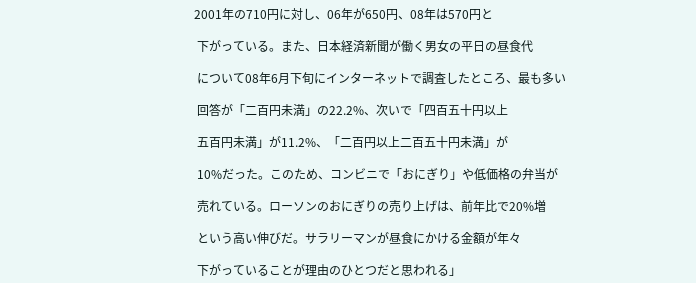2001年の710円に対し、06年が650円、08年は570円と

 下がっている。また、日本経済新聞が働く男女の平日の昼食代

 について08年6月下旬にインターネットで調査したところ、最も多い

 回答が「二百円未満」の22.2%、次いで「四百五十円以上

 五百円未満」が11.2%、「二百円以上二百五十円未満」が

 10%だった。このため、コンビニで「おにぎり」や低価格の弁当が

 売れている。ローソンのおにぎりの売り上げは、前年比で20%増

 という高い伸びだ。サラリーマンが昼食にかける金額が年々

 下がっていることが理由のひとつだと思われる」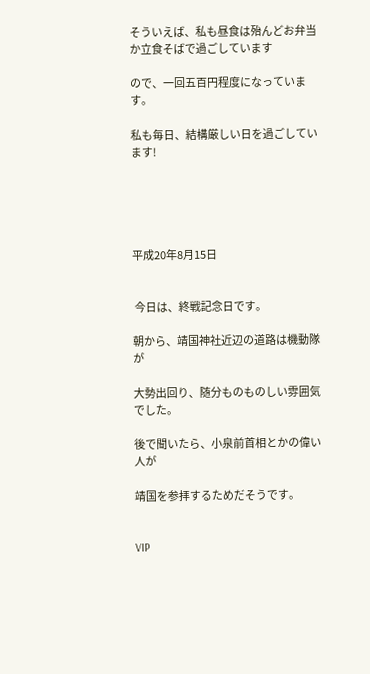そういえば、私も昼食は殆んどお弁当か立食そばで過ごしています

ので、一回五百円程度になっています。

私も毎日、結構厳しい日を過ごしています!





平成20年8月15日


 今日は、終戦記念日です。

朝から、靖国神社近辺の道路は機動隊が

大勢出回り、随分ものものしい雰囲気でした。

後で聞いたら、小泉前首相とかの偉い人が

靖国を参拝するためだそうです。


VIP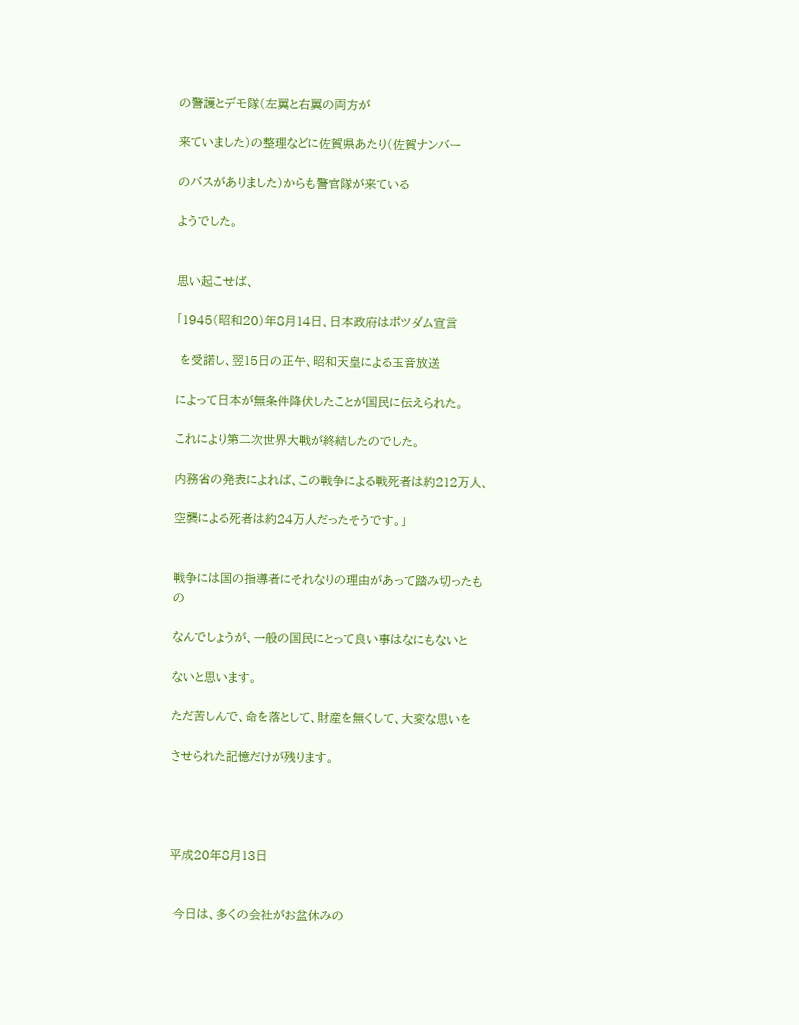の警護とデモ隊(左翼と右翼の両方が

来ていました)の整理などに佐賀県あたり(佐賀ナンバー

のバスがありました)からも警官隊が来ている

ようでした。


思い起こせば、

「1945(昭和20)年8月14日、日本政府はポツダム宣言

 を受諾し、翌15日の正午、昭和天皇による玉音放送

によって日本が無条件降伏したことが国民に伝えられた。

これにより第二次世界大戦が終結したのでした。

内務省の発表によれば、この戦争による戦死者は約212万人、

空襲による死者は約24万人だったそうです。」


戦争には国の指導者にそれなりの理由があって踏み切ったもの

なんでしょうが、一般の国民にとって良い事はなにもないと

ないと思います。

ただ苦しんで、命を落として、財産を無くして、大変な思いを

させられた記憶だけが残ります。




平成20年8月13日


 今日は、多くの会社がお盆休みの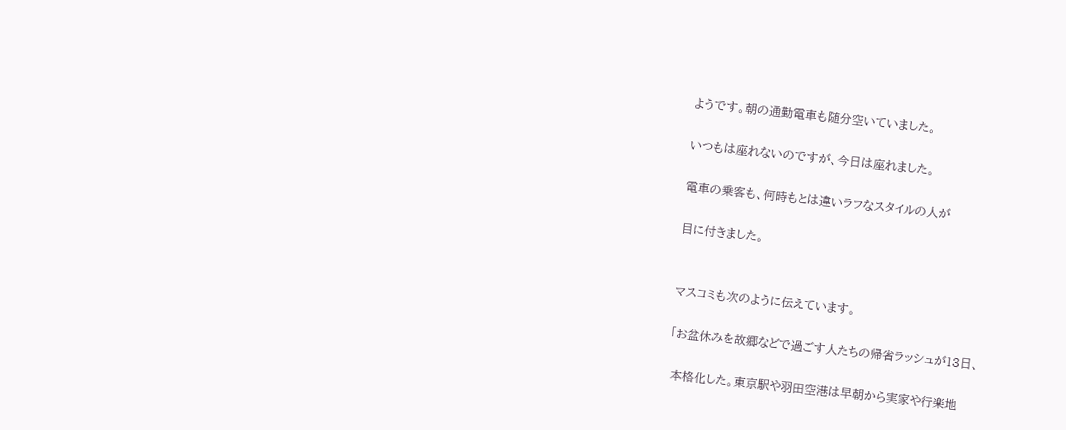ようです。朝の通勤電車も随分空いていました。

いつもは座れないのですが、今日は座れました。

電車の乗客も、何時もとは違いラフなスタイルの人が

目に付きました。


マスコミも次のように伝えています。

「お盆休みを故郷などで過ごす人たちの帰省ラッシュが13日、

 本格化した。東京駅や羽田空港は早朝から実家や行楽地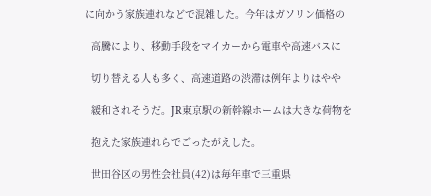に向かう家族連れなどで混雑した。今年はガソリン価格の

  高騰により、移動手段をマイカーから電車や高速バスに

  切り替える人も多く、高速道路の渋滞は例年よりはやや

  緩和されそうだ。JR東京駅の新幹線ホームは大きな荷物を

  抱えた家族連れらでごったがえした。

  世田谷区の男性会社員(42)は毎年車で三重県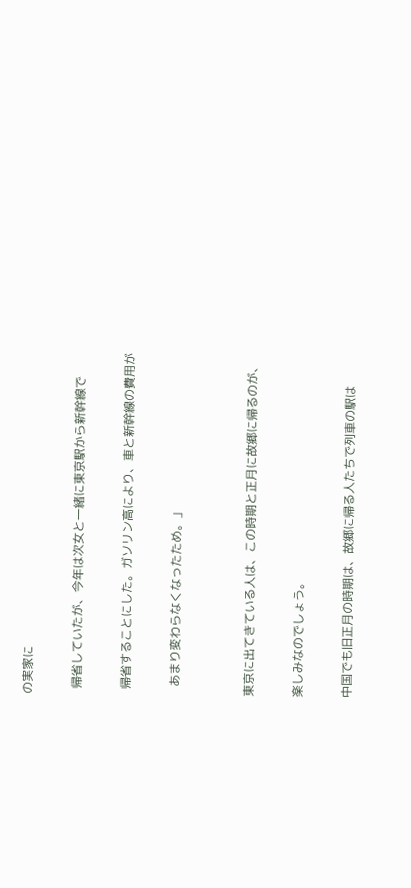の実家に

  帰省していたが、今年は次女と一緒に東京駅から新幹線で

  帰省することにした。ガソリン高により、車と新幹線の費用が

   あまり変わらなくなったため。」


東京に出てきている人は、この時期と正月に故郷に帰るのが、

楽しみなのでしょう。

中国でも旧正月の時期は、故郷に帰る人たちで列車の駅は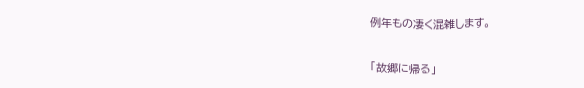例年もの凄く混雑します。


「故郷に帰る」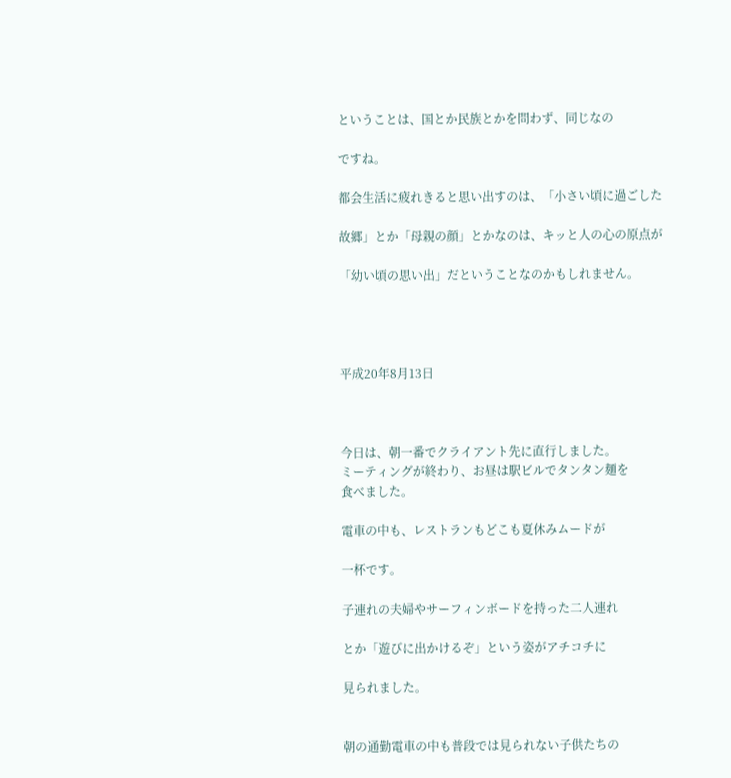ということは、国とか民族とかを問わず、同じなの

ですね。

都会生活に疲れきると思い出すのは、「小さい頃に過ごした

故郷」とか「母親の顔」とかなのは、キッと人の心の原点が

「幼い頃の思い出」だということなのかもしれません。




平成20年8月13日



今日は、朝一番でクライアント先に直行しました。
ミーティングが終わり、お昼は駅ビルでタンタン麺を
食べました。

電車の中も、レストランもどこも夏休みムードが

一杯です。

子連れの夫婦やサーフィンボードを持った二人連れ

とか「遊びに出かけるぞ」という姿がアチコチに

見られました。


朝の通勤電車の中も普段では見られない子供たちの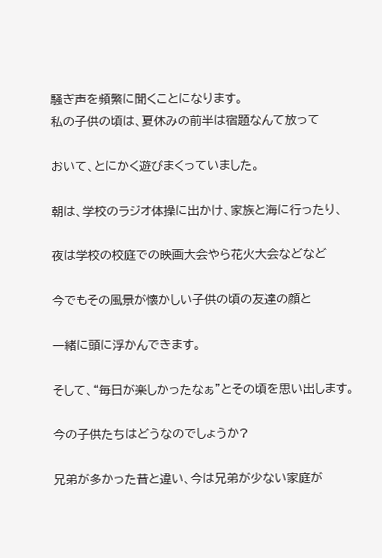騒ぎ声を頻繁に聞くことになります。
私の子供の頃は、夏休みの前半は宿題なんて放って

おいて、とにかく遊びまくっていました。

朝は、学校のラジオ体操に出かけ、家族と海に行ったり、

夜は学校の校庭での映画大会やら花火大会などなど

今でもその風景が懐かしい子供の頃の友達の顔と

一緒に頭に浮かんできます。

そして、“毎日が楽しかったなぁ”とその頃を思い出します。

今の子供たちはどうなのでしょうか?

兄弟が多かった昔と違い、今は兄弟が少ない家庭が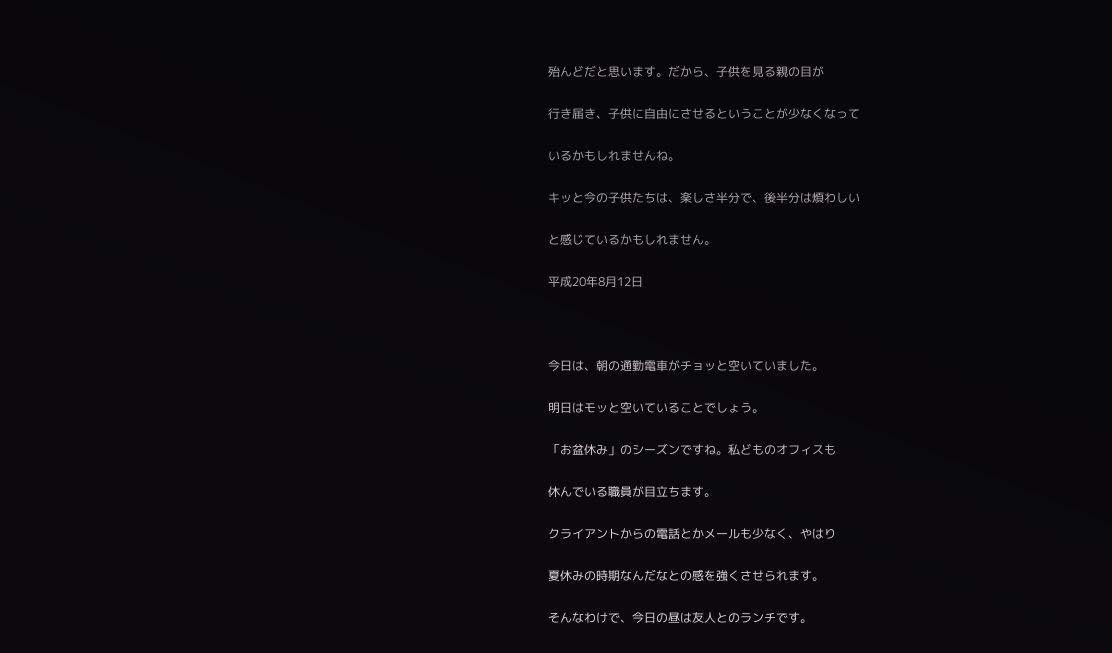殆んどだと思います。だから、子供を見る親の目が

行き届き、子供に自由にさせるということが少なくなって

いるかもしれませんね。

キッと今の子供たちは、楽しさ半分で、後半分は煩わしい

と感じているかもしれません。

平成20年8月12日



今日は、朝の通勤電車がチョッと空いていました。

明日はモッと空いていることでしょう。

「お盆休み」のシーズンですね。私どものオフィスも

休んでいる職員が目立ちます。

クライアントからの電話とかメールも少なく、やはり

夏休みの時期なんだなとの感を強くさせられます。

そんなわけで、今日の昼は友人とのランチです。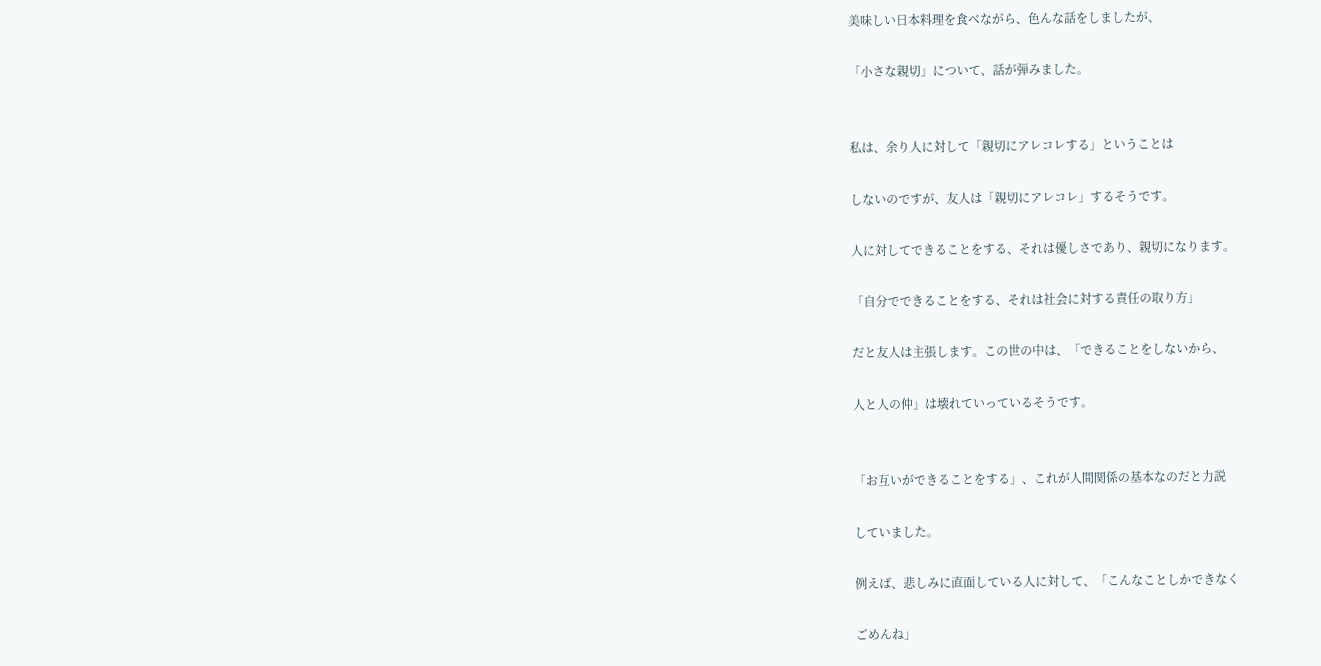美味しい日本料理を食べながら、色んな話をしましたが、

「小さな親切」について、話が弾みました。


私は、余り人に対して「親切にアレコレする」ということは

しないのですが、友人は「親切にアレコレ」するそうです。

人に対してできることをする、それは優しさであり、親切になります。

「自分でできることをする、それは社会に対する責任の取り方」

だと友人は主張します。この世の中は、「できることをしないから、

人と人の仲」は壊れていっているそうです。


「お互いができることをする」、これが人間関係の基本なのだと力説

していました。

例えば、悲しみに直面している人に対して、「こんなことしかできなく

ごめんね」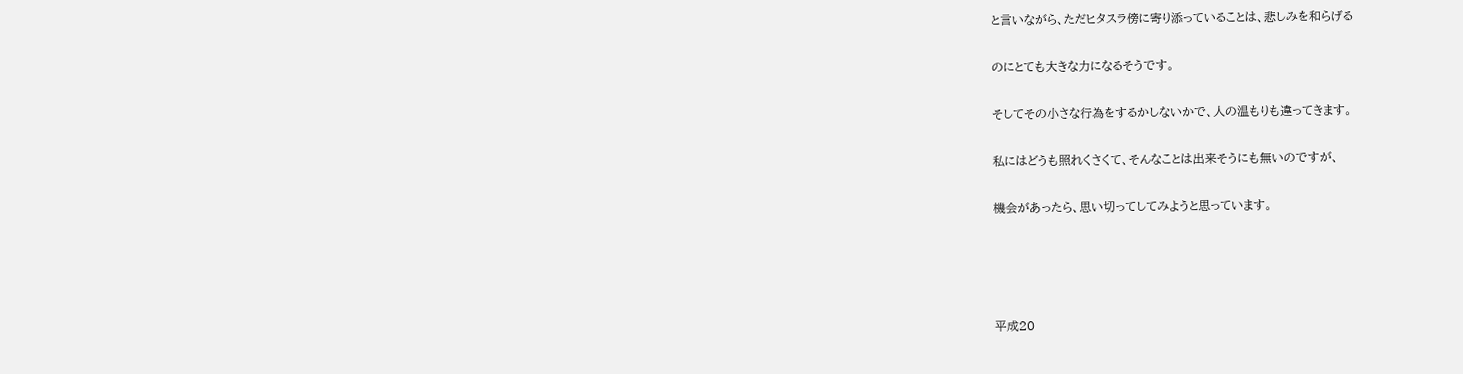と言いながら、ただヒタスラ傍に寄り添っていることは、悲しみを和らげる

のにとても大きな力になるそうです。

そしてその小さな行為をするかしないかで、人の温もりも違ってきます。

私にはどうも照れくさくて、そんなことは出来そうにも無いのですが、

機会があったら、思い切ってしてみようと思っています。




平成20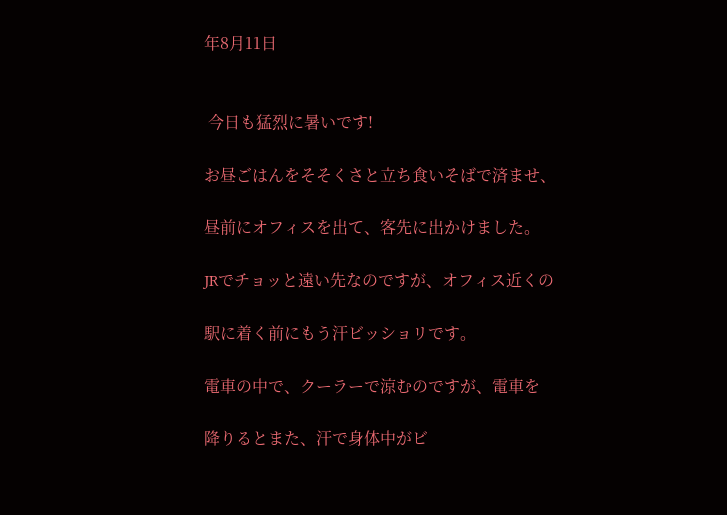年8月11日


 今日も猛烈に暑いです!

お昼ごはんをそそくさと立ち食いそばで済ませ、

昼前にオフィスを出て、客先に出かけました。

JRでチョッと遠い先なのですが、オフィス近くの

駅に着く前にもう汗ビッショリです。

電車の中で、クーラーで涼むのですが、電車を

降りるとまた、汗で身体中がビ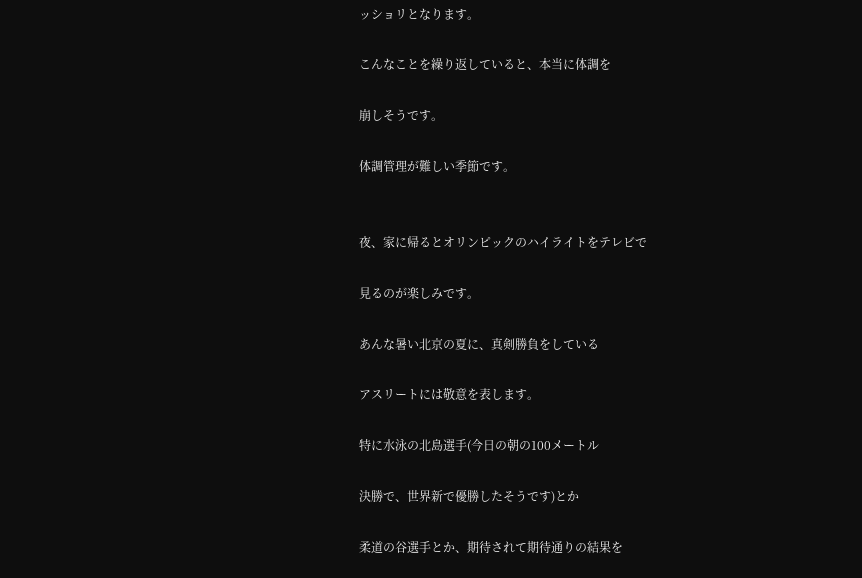ッショリとなります。

こんなことを繰り返していると、本当に体調を

崩しそうです。

体調管理が難しい季節です。


夜、家に帰るとオリンピックのハイライトをテレビで

見るのが楽しみです。

あんな暑い北京の夏に、真剣勝負をしている

アスリートには敬意を表します。

特に水泳の北島選手(今日の朝の100メートル

決勝で、世界新で優勝したそうです)とか

柔道の谷選手とか、期待されて期待通りの結果を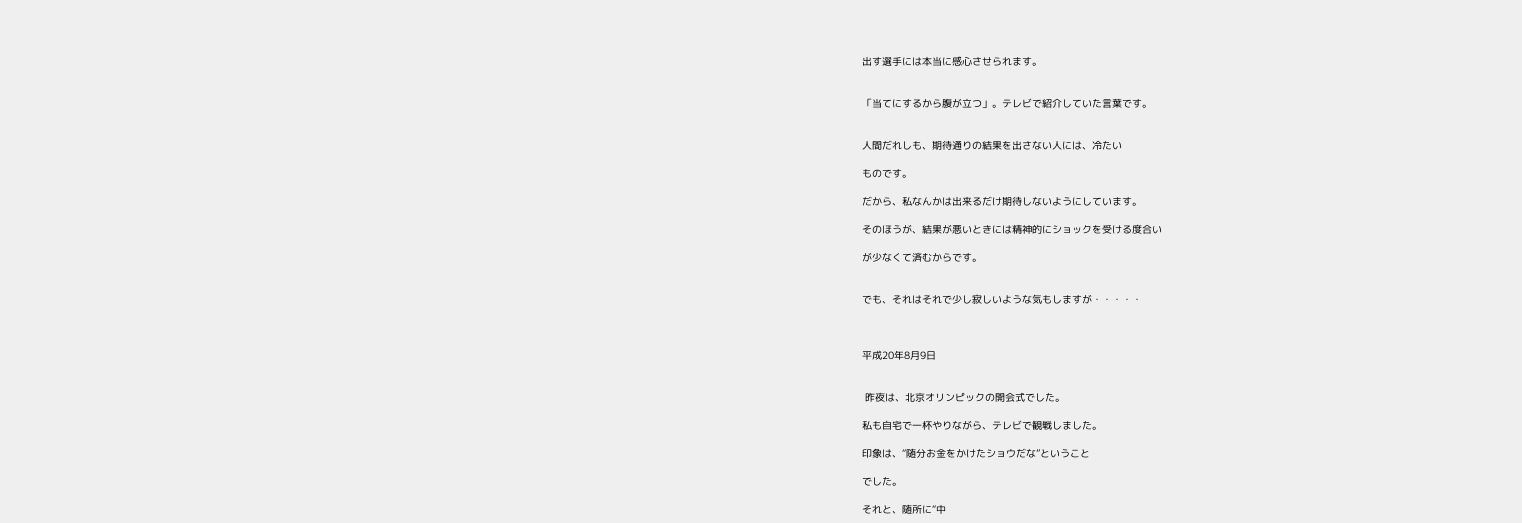出す選手には本当に感心させられます。


「当てにするから腹が立つ」。テレビで紹介していた言葉です。


人間だれしも、期待通りの結果を出さない人には、冷たい

ものです。

だから、私なんかは出来るだけ期待しないようにしています。

そのほうが、結果が悪いときには精神的にショックを受ける度合い

が少なくて済むからです。


でも、それはそれで少し寂しいような気もしますが・・・・・



平成20年8月9日


 昨夜は、北京オリンピックの開会式でした。

私も自宅で一杯やりながら、テレビで観戦しました。

印象は、“随分お金をかけたショウだな”ということ

でした。

それと、随所に“中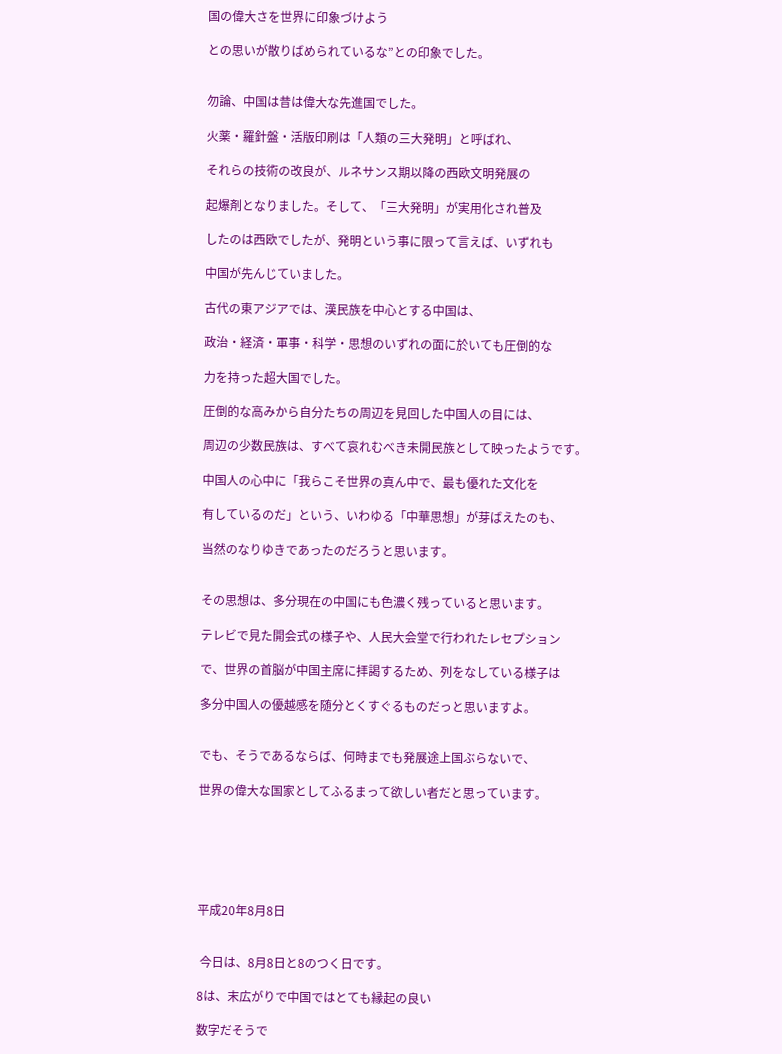国の偉大さを世界に印象づけよう

との思いが散りばめられているな”との印象でした。


勿論、中国は昔は偉大な先進国でした。

火薬・羅針盤・活版印刷は「人類の三大発明」と呼ばれ、

それらの技術の改良が、ルネサンス期以降の西欧文明発展の

起爆剤となりました。そして、「三大発明」が実用化され普及

したのは西欧でしたが、発明という事に限って言えば、いずれも

中国が先んじていました。

古代の東アジアでは、漢民族を中心とする中国は、

政治・経済・軍事・科学・思想のいずれの面に於いても圧倒的な

力を持った超大国でした。

圧倒的な高みから自分たちの周辺を見回した中国人の目には、

周辺の少数民族は、すべて哀れむべき未開民族として映ったようです。

中国人の心中に「我らこそ世界の真ん中で、最も優れた文化を

有しているのだ」という、いわゆる「中華思想」が芽ばえたのも、

当然のなりゆきであったのだろうと思います。


その思想は、多分現在の中国にも色濃く残っていると思います。

テレビで見た開会式の様子や、人民大会堂で行われたレセプション

で、世界の首脳が中国主席に拝謁するため、列をなしている様子は

多分中国人の優越感を随分とくすぐるものだっと思いますよ。


でも、そうであるならば、何時までも発展途上国ぶらないで、

世界の偉大な国家としてふるまって欲しい者だと思っています。






平成20年8月8日


 今日は、8月8日と8のつく日です。

8は、末広がりで中国ではとても縁起の良い

数字だそうで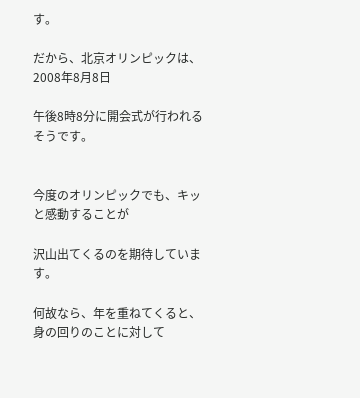す。

だから、北京オリンピックは、2008年8月8日

午後8時8分に開会式が行われるそうです。


今度のオリンピックでも、キッと感動することが

沢山出てくるのを期待しています。

何故なら、年を重ねてくると、身の回りのことに対して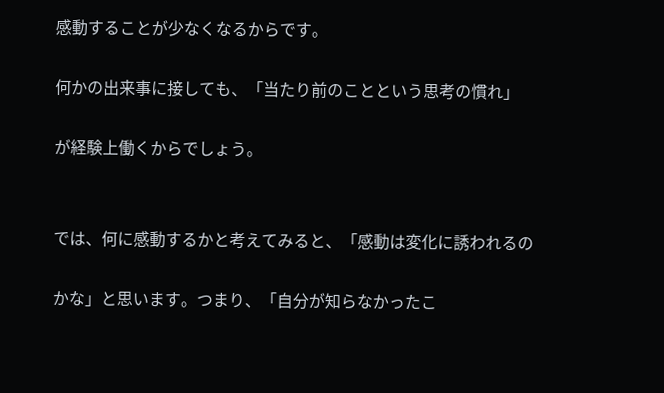感動することが少なくなるからです。

何かの出来事に接しても、「当たり前のことという思考の慣れ」

が経験上働くからでしょう。


では、何に感動するかと考えてみると、「感動は変化に誘われるの

かな」と思います。つまり、「自分が知らなかったこ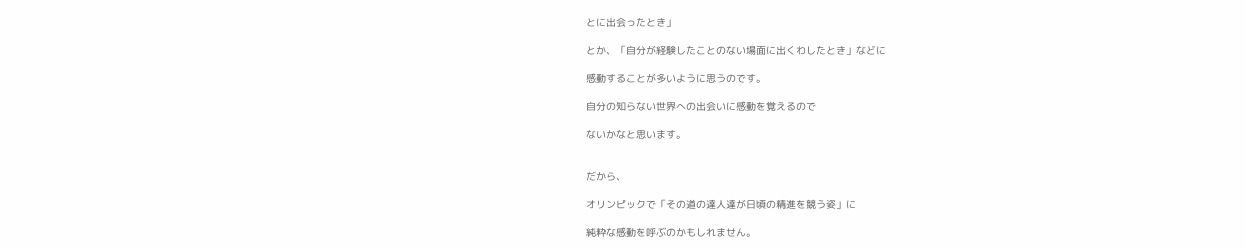とに出会ったとき」

とか、「自分が経験したことのない場面に出くわしたとき」などに

感動することが多いように思うのです。

自分の知らない世界への出会いに感動を覚えるので

ないかなと思います。


だから、

オリンピックで「その道の達人達が日頃の精進を競う姿」に

純粋な感動を呼ぶのかもしれません。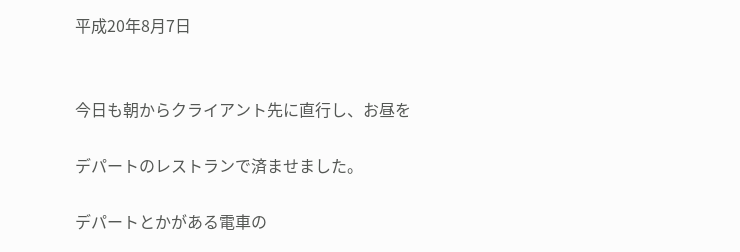平成20年8月7日


今日も朝からクライアント先に直行し、お昼を

デパートのレストランで済ませました。

デパートとかがある電車の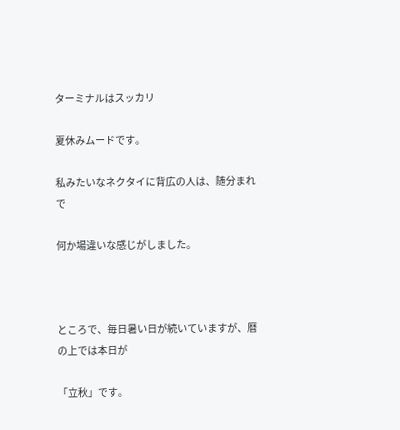ターミナルはスッカリ

夏休みムードです。

私みたいなネクタイに背広の人は、随分まれで

何か場違いな感じがしました。



ところで、毎日暑い日が続いていますが、暦の上では本日が

「立秋」です。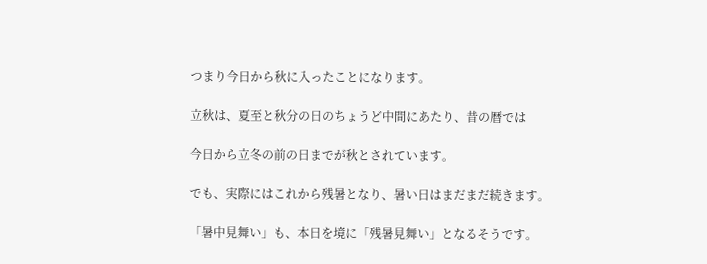つまり今日から秋に入ったことになります。

立秋は、夏至と秋分の日のちょうど中間にあたり、昔の暦では

今日から立冬の前の日までが秋とされています。

でも、実際にはこれから残暑となり、暑い日はまだまだ続きます。

「暑中見舞い」も、本日を境に「残暑見舞い」となるそうです。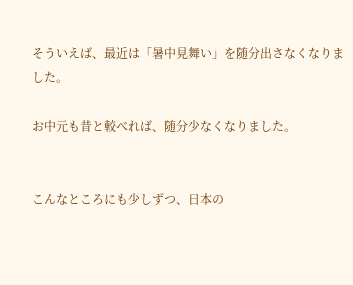そういえば、最近は「暑中見舞い」を随分出さなくなりました。

お中元も昔と較べれば、随分少なくなりました。


こんなところにも少しずつ、日本の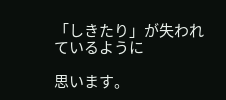「しきたり」が失われているように

思います。